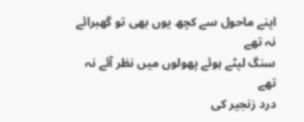اپنے ماحول سے کچھ یوں بھی تو گھبرائے نہ تھے
سنگ لپٹے ہوئے پھولوں میں نظر آئے نہ تھے
درد زنجیر کی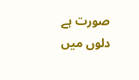صورت ہے دلوں میں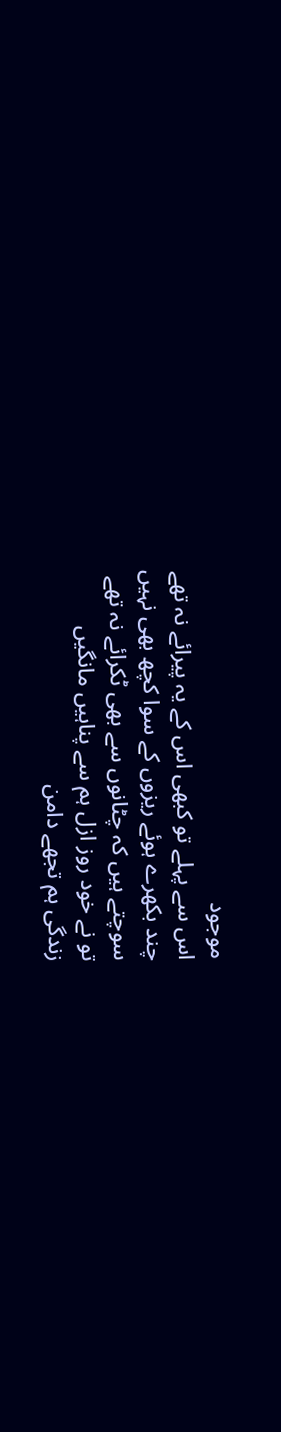موجود
اس سے پہلے تو کبھی اس کے یہ پیرائے نہ تھے
چند بکھرے ہوئے ریزوں کے سوا کچھ بھی نہیں
سوچتے ہیں کہ چٹانوں سے بھی ٹکرائے نہ تھے
تو نے خود روز ازل ہم سے پناہیں مانگیں
زندگی ہم تجھے دامن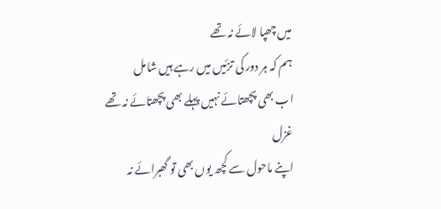میں چھپا لائے نہ تھے
ہم کہ ہر دور کی تزئیں میں رہے ہیں شامل
اب بھی پچھتائے نہیں پہلے بھی پچھتائے نہ تھے
غزل
اپنے ماحول سے کچھ یوں بھی تو گھبرائے نہ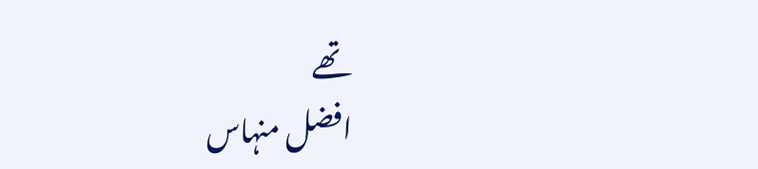تھے
افضل منہاس